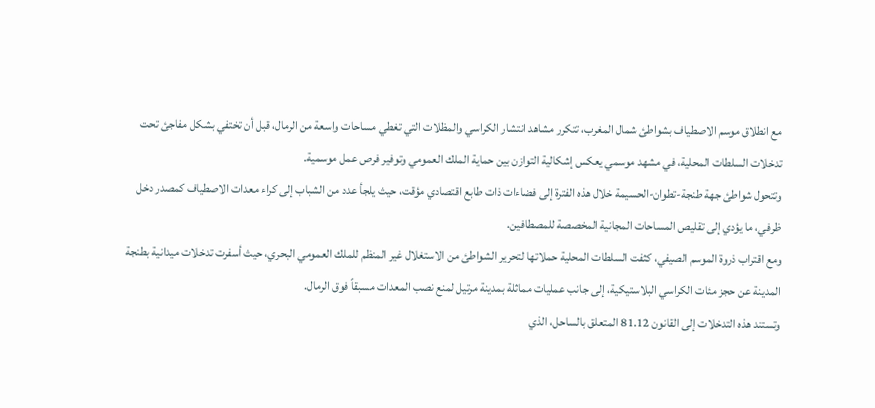مع انطلاق موسم الاصطياف بشواطئ شمال المغرب، تتكرر مشاهد انتشار الكراسي والمظلات التي تغطي مساحات واسعة من الرمال، قبل أن تختفي بشكل مفاجئ تحت تدخلات السلطات المحلية، في مشهد موسمي يعكس إشكالية التوازن بين حماية الملك العمومي وتوفير فرص عمل موسمية.
وتتحول شواطئ جهة طنجة-تطوان-الحسيمة خلال هذه الفترة إلى فضاءات ذات طابع اقتصادي مؤقت، حيث يلجأ عدد من الشباب إلى كراء معدات الاصطياف كمصدر دخل ظرفي، ما يؤدي إلى تقليص المساحات المجانية المخصصة للمصطافين.
ومع اقتراب ذروة الموسم الصيفي، كثفت السلطات المحلية حملاتها لتحرير الشواطئ من الاستغلال غير المنظم للملك العمومي البحري، حيث أسفرت تدخلات ميدانية بطنجة المدينة عن حجز مئات الكراسي البلاستيكية، إلى جانب عمليات مماثلة بمدينة مرتيل لمنع نصب المعدات مسبقاً فوق الرمال.
وتستند هذه التدخلات إلى القانون 81.12 المتعلق بالساحل، الذي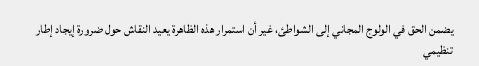يضمن الحق في الولوج المجاني إلى الشواطئ، غير أن استمرار هذه الظاهرة يعيد النقاش حول ضرورة إيجاد إطار تنظيمي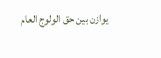يوازن بين حق الولوج العام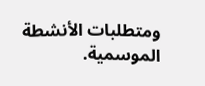ومتطلبات الأنشطة الموسمية.